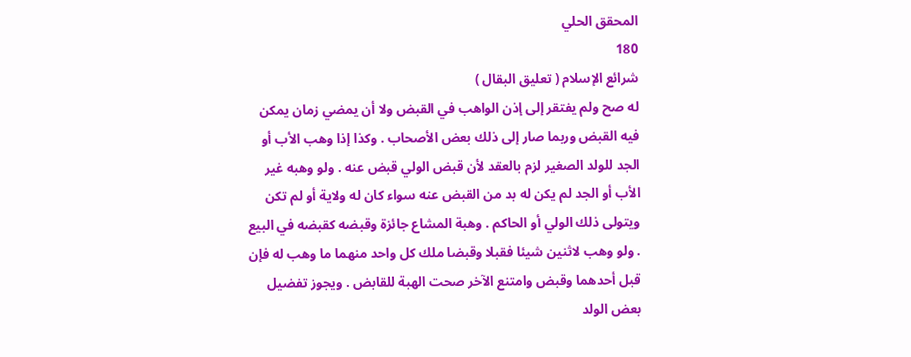المحقق الحلي
180
شرائع الإسلام ( تعليق البقال )
له صح ولم يفتقر إلى إذن الواهب في القبض ولا أن يمضي زمان يمكن فيه القبض وربما صار إلى ذلك بعض الأصحاب . وكذا إذا وهب الأب أو الجد للولد الصغير لزم بالعقد لأن قبض الولي قبض عنه . ولو وهبه غير الأب أو الجد لم يكن له بد من القبض عنه سواء كان له ولاية أو لم تكن ويتولى ذلك الولي أو الحاكم . وهبة المشاع جائزة وقبضه كقبضه في البيع . ولو وهب لاثنين شيئا فقبلا وقبضا ملك كل واحد منهما ما وهب له فإن قبل أحدهما وقبض وامتنع الآخر صحت الهبة للقابض . ويجوز تفضيل بعض الولد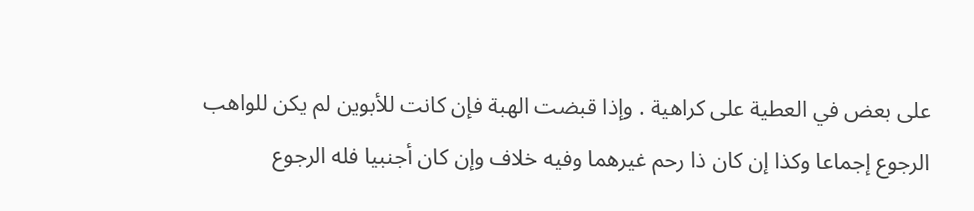على بعض في العطية على كراهية . وإذا قبضت الهبة فإن كانت للأبوين لم يكن للواهب الرجوع إجماعا وكذا إن كان ذا رحم غيرهما وفيه خلاف وإن كان أجنبيا فله الرجوع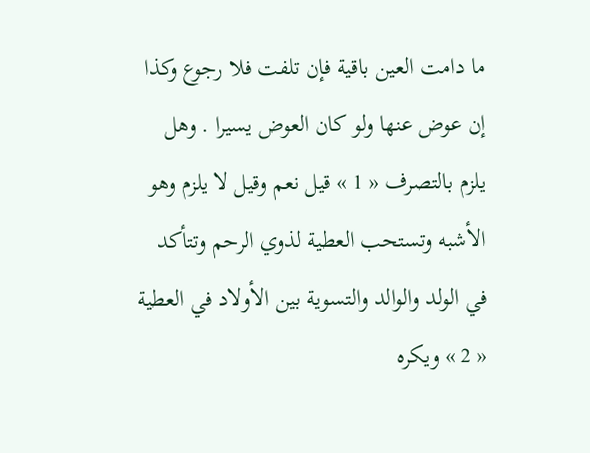ما دامت العين باقية فإن تلفت فلا رجوع وكذا إن عوض عنها ولو كان العوض يسيرا . وهل يلزم بالتصرف « 1 » قيل نعم وقيل لا يلزم وهو الأشبه وتستحب العطية لذوي الرحم وتتأكد في الولد والوالد والتسوية بين الأولاد في العطية « 2 » ويكره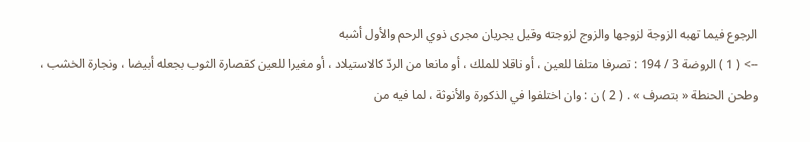الرجوع فيما تهبه الزوجة لزوجها والزوج لزوجته وقيل يجريان مجرى ذوي الرحم والأول أشبه
--> ( 1 ) الروضة 3 / 194 : تصرفا متلفا للعين ، أو ناقلا للملك ، أو مانعا من الردّ كالاستيلاد ، أو مغيرا للعين كقصارة الثوب بجعله أبيضا ، ونجارة الخشب ، وطحن الحنطة « بتصرف » . ( 2 ) ن : وان اختلفوا في الذكورة والأنوثة ، لما فيه من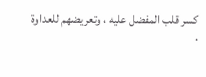كسر قلب المفضل عليه ، وتعريضهم للعداوة .